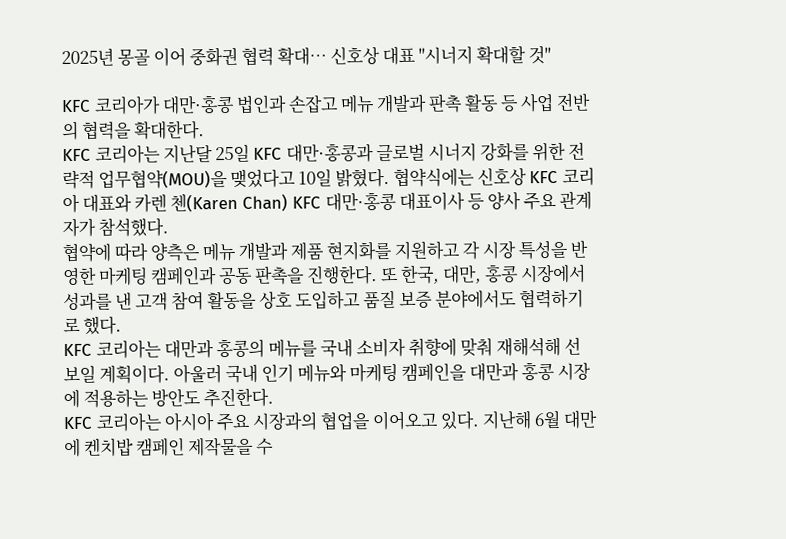2025년 몽골 이어 중화권 협력 확대… 신호상 대표 "시너지 확대할 것"

KFC 코리아가 대만·홍콩 법인과 손잡고 메뉴 개발과 판촉 활동 등 사업 전반의 협력을 확대한다.
KFC 코리아는 지난달 25일 KFC 대만·홍콩과 글로벌 시너지 강화를 위한 전략적 업무협약(MOU)을 맺었다고 10일 밝혔다. 협약식에는 신호상 KFC 코리아 대표와 카렌 첸(Karen Chan) KFC 대만·홍콩 대표이사 등 양사 주요 관계자가 참석했다.
협약에 따라 양측은 메뉴 개발과 제품 현지화를 지원하고 각 시장 특성을 반영한 마케팅 캠페인과 공동 판촉을 진행한다. 또 한국, 대만, 홍콩 시장에서 성과를 낸 고객 참여 활동을 상호 도입하고 품질 보증 분야에서도 협력하기로 했다.
KFC 코리아는 대만과 홍콩의 메뉴를 국내 소비자 취향에 맞춰 재해석해 선보일 계획이다. 아울러 국내 인기 메뉴와 마케팅 캠페인을 대만과 홍콩 시장에 적용하는 방안도 추진한다.
KFC 코리아는 아시아 주요 시장과의 협업을 이어오고 있다. 지난해 6월 대만에 켄치밥 캠페인 제작물을 수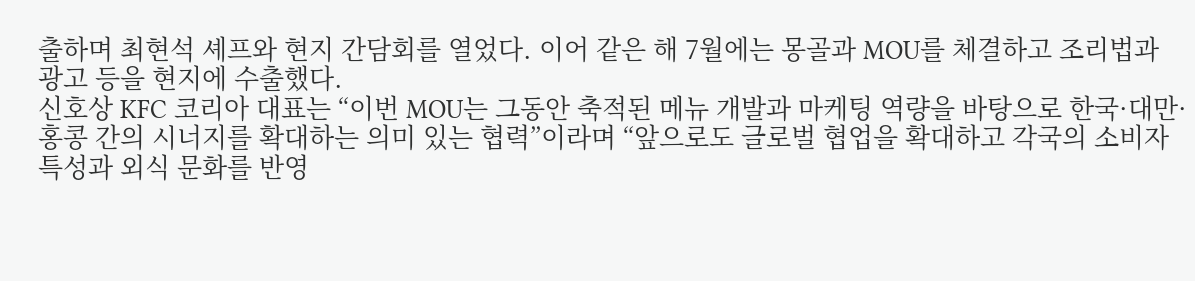출하며 최현석 셰프와 현지 간담회를 열었다. 이어 같은 해 7월에는 몽골과 MOU를 체결하고 조리법과 광고 등을 현지에 수출했다.
신호상 KFC 코리아 대표는 “이번 MOU는 그동안 축적된 메뉴 개발과 마케팅 역량을 바탕으로 한국·대만·홍콩 간의 시너지를 확대하는 의미 있는 협력”이라며 “앞으로도 글로벌 협업을 확대하고 각국의 소비자 특성과 외식 문화를 반영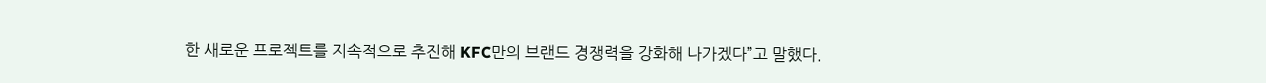한 새로운 프로젝트를 지속적으로 추진해 KFC만의 브랜드 경쟁력을 강화해 나가겠다”고 말했다.